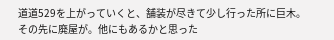道道529を上がっていくと、舗装が尽きて少し行った所に巨木。
その先に廃屋が。他にもあるかと思った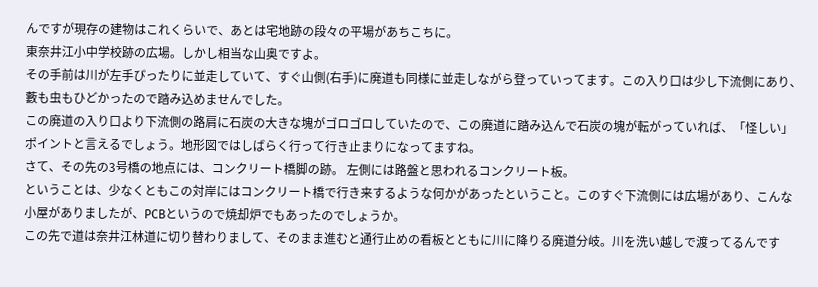んですが現存の建物はこれくらいで、あとは宅地跡の段々の平場があちこちに。
東奈井江小中学校跡の広場。しかし相当な山奥ですよ。
その手前は川が左手ぴったりに並走していて、すぐ山側(右手)に廃道も同様に並走しながら登っていってます。この入り口は少し下流側にあり、藪も虫もひどかったので踏み込めませんでした。
この廃道の入り口より下流側の路肩に石炭の大きな塊がゴロゴロしていたので、この廃道に踏み込んで石炭の塊が転がっていれば、「怪しい」ポイントと言えるでしょう。地形図ではしばらく行って行き止まりになってますね。
さて、その先の3号橋の地点には、コンクリート橋脚の跡。 左側には路盤と思われるコンクリート板。
ということは、少なくともこの対岸にはコンクリート橋で行き来するような何かがあったということ。このすぐ下流側には広場があり、こんな小屋がありましたが、PCBというので焼却炉でもあったのでしょうか。
この先で道は奈井江林道に切り替わりまして、そのまま進むと通行止めの看板とともに川に降りる廃道分岐。川を洗い越しで渡ってるんです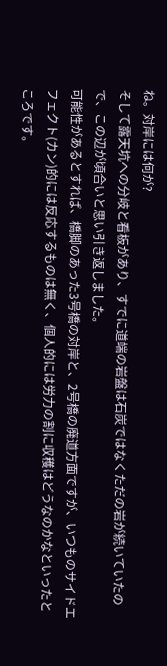ね。対岸には何が?
そして露天坑への分岐と看板があり、すでに道端の岩盤は石炭ではなくただの岩が続いていたので、この辺が頃合いと思い引き返しました。
可能性があるとすれば、橋脚のあった3号橋の対岸と、2号橋の廃道方面ですが、いつものサイドエフェクト(カン)的には反応するものは無く、個人的には労力の割に収穫はどうなのかなといったところです。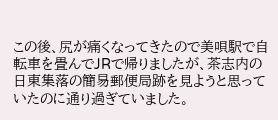この後、尻が痛くなってきたので美唄駅で自転車を畳んでJRで帰りましたが、茶志内の日東集落の簡易郵便局跡を見ようと思っていたのに通り過ぎていました。